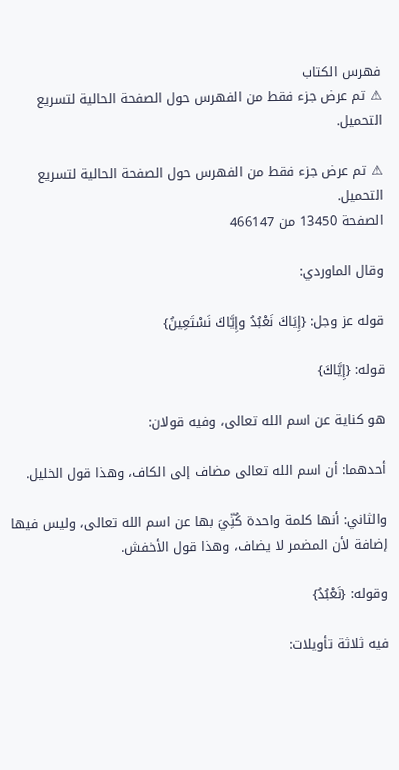فهرس الكتاب
⚠ تم عرض جزء فقط من الفهرس حول الصفحة الحالية لتسريع التحميل.

⚠ تم عرض جزء فقط من الفهرس حول الصفحة الحالية لتسريع التحميل.
الصفحة 13450 من 466147

وقال الماوردي:

قوله عز وجل: {إِيَاكَ نَعْبُدُ وإِيَّاكَ نَسْتَعِينُ}

قوله: {إِيَّاكَ}

هو كناية عن اسم الله تعالى، وفيه قولان:

أحدهما: أن اسم الله تعالى مضاف إلى الكاف، وهذا قول الخليل.

والثاني: أنها كلمة واحدة كُنِّيَ بها عن اسم الله تعالى، وليس فيها إضافة لأن المضمر لا يضاف، وهذا قول الأخفش.

وقوله: {نَعْبُدُ}

فيه ثلاثة تأويلات: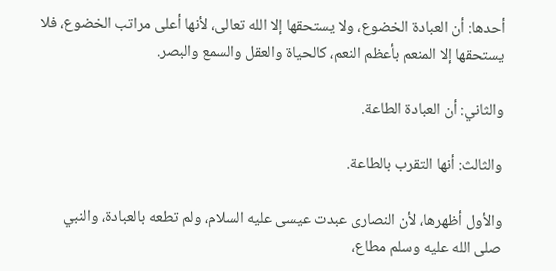أحدها: أن العبادة الخضوع، ولا يستحقها إلا الله تعالى، لأنها أعلى مراتب الخضوع، فلا يستحقها إلا المنعم بأعظم النعم، كالحياة والعقل والسمع والبصر.

والثاني: أن العبادة الطاعة.

والثالث: أنها التقرب بالطاعة.

والأول أظهرها، لأن النصارى عبدت عيسى عليه السلام، ولم تطعه بالعبادة، والنبي صلى الله عليه وسلم مطاع،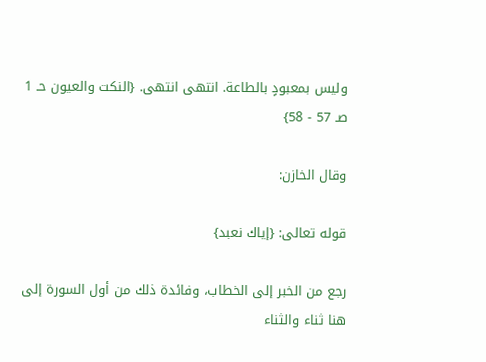وليس بمعبودٍ بالطاعة. انتهى انتهى. {النكت والعيون حـ 1 صـ 57 - 58}

وقال الخازن:

قوله تعالى: {إياك نعبد}

رجع من الخبر إلى الخطاب، وفائدة ذلك من أول السورة إلى هنا ثناء والثناء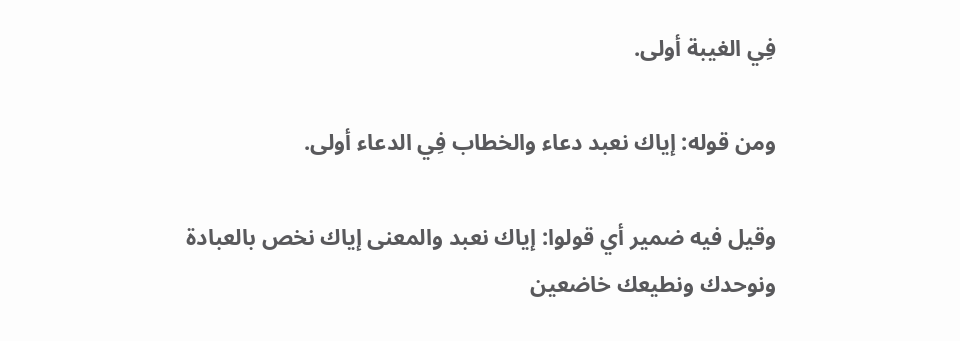فِي الغيبة أولى.

ومن قوله: إياك نعبد دعاء والخطاب فِي الدعاء أولى.

وقيل فيه ضمير أي قولوا: إياك نعبد والمعنى إياك نخص بالعبادة ونوحدك ونطيعك خاضعين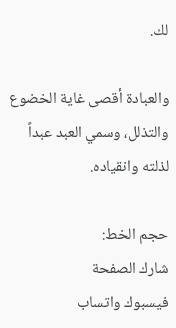لك.

والعبادة أقصى غاية الخضوع والتذلل، وسمي العبد عبداً لذلته وانقياده.

حجم الخط:
شارك الصفحة
فيسبوك واتساب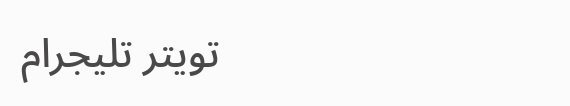تويتر تليجرام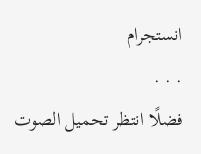انستجرام
. . .
فضلًا انتظر تحميل الصوت